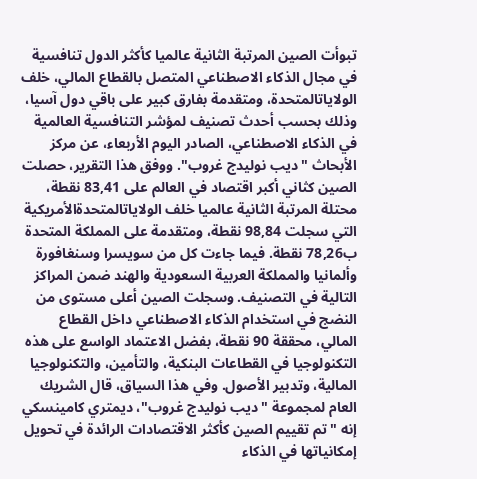تبوأت الصين المرتبة الثانية عالميا كأكثر الدول تنافسية في مجال الذكاء الاصطناعي المتصل بالقطاع المالي، خلف الولاياتالمتحدة، ومتقدمة بفارق كبير على باقي دول آسيا، وذلك بحسب أحدث تصنيف لمؤشر التنافسية العالمية في الذكاء الاصطناعي، الصادر اليوم الأربعاء، عن مركز الأبحاث "ديب نوليدج غروب". ووفق هذا التقرير، حصلت الصين كثاني أكبر اقتصاد في العالم على 83,41 نقطة، محتلة المرتبة الثانية عالميا خلف الولاياتالمتحدةالأمريكية التي سجلت 98,84 نقطة، ومتقدمة على المملكة المتحدة ب78,26 نقطة. فيما جاءت كل من سويسرا وسنغافورة وألمانيا والمملكة العربية السعودية والهند ضمن المراكز التالية في التصنيف. وسجلت الصين أعلى مستوى من النضج في استخدام الذكاء الاصطناعي داخل القطاع المالي، محققة 90 نقطة، بفضل الاعتماد الواسع على هذه التكنولوجيا في القطاعات البنكية، والتأمين، والتكنولوجيا المالية، وتدبير الأصول. وفي هذا السياق، قال الشريك العام لمجموعة "ديب نوليدج غروب"، ديمتري كامينسكي إنه "تم تقييم الصين كأكثر الاقتصادات الرائدة في تحويل إمكانياتها في الذكاء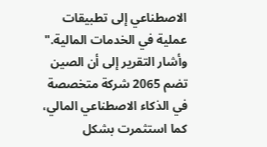الاصطناعي إلى تطبيقات عملية في الخدمات المالية." وأشار التقرير إلى أن الصين تضم 2065 شركة متخصصة في الذكاء الاصطناعي المالي، كما استثمرت بشكل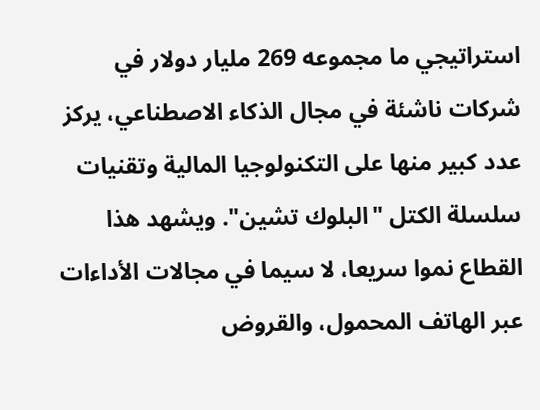استراتيجي ما مجموعه 269 مليار دولار في شركات ناشئة في مجال الذكاء الاصطناعي، يركز عدد كبير منها على التكنولوجيا المالية وتقنيات سلسلة الكتل "البلوك تشين". ويشهد هذا القطاع نموا سريعا، لا سيما في مجالات الأداءات عبر الهاتف المحمول، والقروض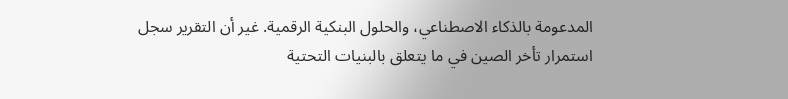المدعومة بالذكاء الاصطناعي، والحلول البنكية الرقمية. غير أن التقرير سجل استمرار تأخر الصين في ما يتعلق بالبنيات التحتية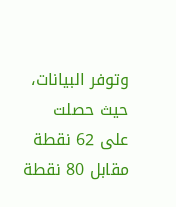وتوفر البيانات، حيث حصلت على 62 نقطة مقابل 80 نقطة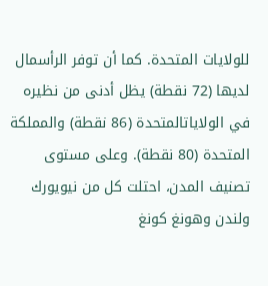للولايات المتحدة. كما أن توفر الرأسمال لديها (72 نقطة) يظل أدنى من نظيره في الولاياتالمتحدة (86 نقطة) والمملكة المتحدة (80 نقطة). وعلى مستوى تصنيف المدن، احتلت كل من نيويورك ولندن وهونغ كونغ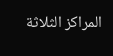المراكز الثلاثة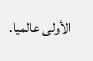الأولى عالميا.